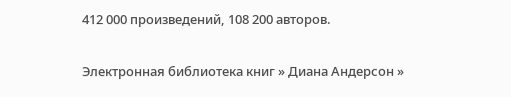412 000 произведений, 108 200 авторов.

Электронная библиотека книг » Диана Андерсон »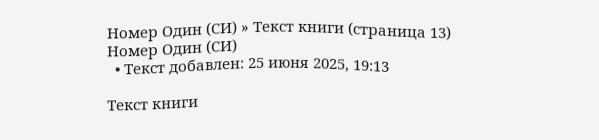Номер Один (СИ) » Текст книги (страница 13)
Номер Один (СИ)
  • Текст добавлен: 25 июня 2025, 19:13

Текст книги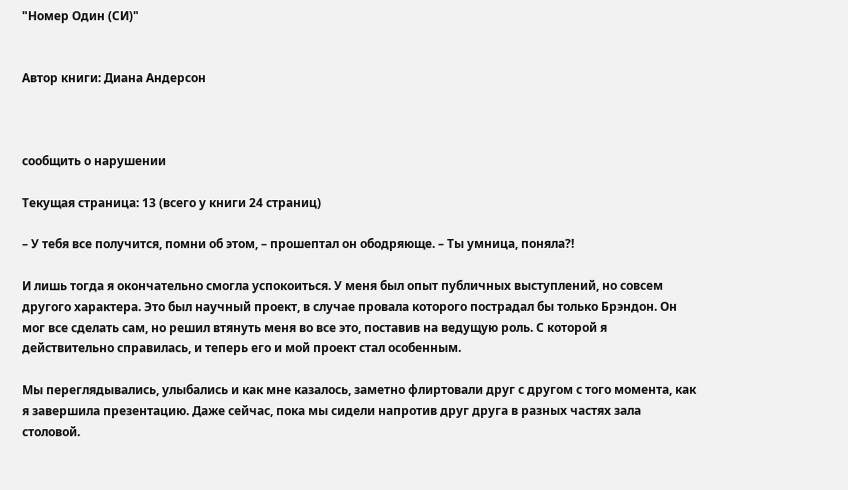"Номер Один (СИ)"


Автор книги: Диана Андерсон



сообщить о нарушении

Текущая страница: 13 (всего у книги 24 страниц)

– У тебя все получится, помни об этом, – прошептал он ободряюще. – Ты умница, поняла?!

И лишь тогда я окончательно смогла успокоиться. У меня был опыт публичных выступлений, но совсем другого характера. Это был научный проект, в случае провала которого пострадал бы только Брэндон. Он мог все сделать сам, но решил втянуть меня во все это, поставив на ведущую роль. С которой я действительно справилась, и теперь его и мой проект стал особенным.

Мы переглядывались, улыбались и как мне казалось, заметно флиртовали друг с другом с того момента, как я завершила презентацию. Даже сейчас, пока мы сидели напротив друг друга в разных частях зала столовой.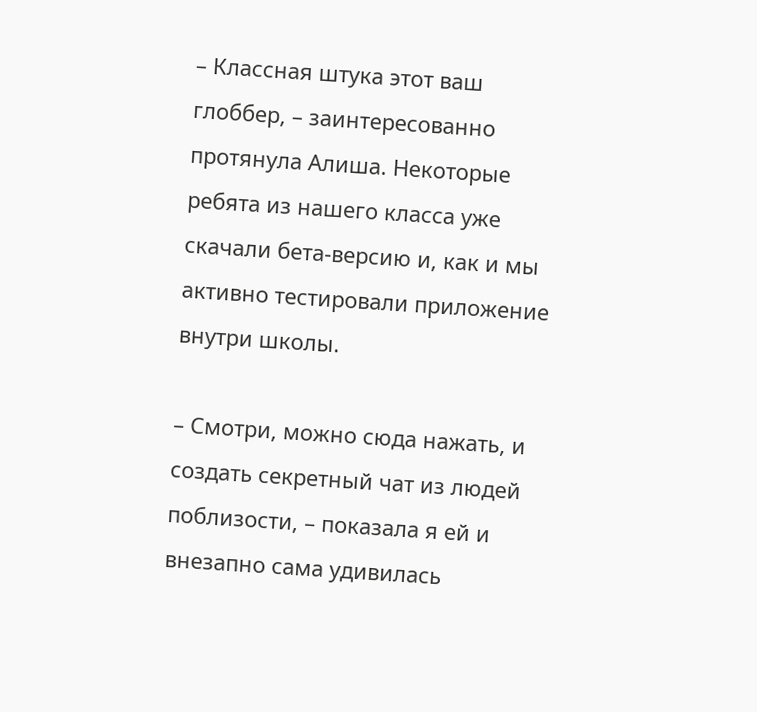– Классная штука этот ваш глоббер, – заинтересованно протянула Алиша. Некоторые ребята из нашего класса уже скачали бета-версию и, как и мы активно тестировали приложение внутри школы.

– Смотри, можно сюда нажать, и создать секретный чат из людей поблизости, – показала я ей и внезапно сама удивилась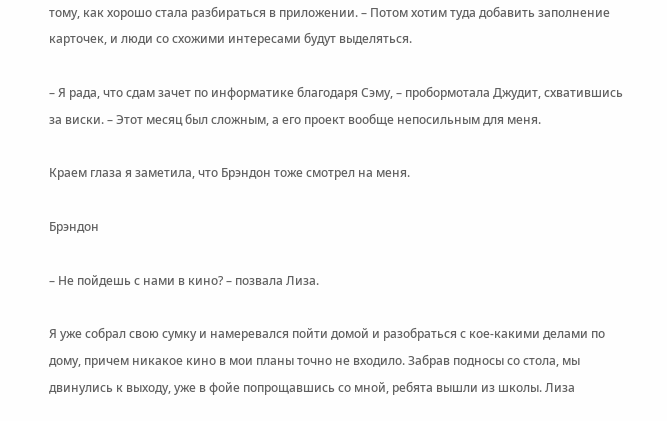тому, как хорошо стала разбираться в приложении. – Потом хотим туда добавить заполнение карточек, и люди со схожими интересами будут выделяться.

– Я рада, что сдам зачет по информатике благодаря Сэму, – пробормотала Джудит, схватившись за виски. – Этот месяц был сложным, а его проект вообще непосильным для меня.

Краем глаза я заметила, что Брэндон тоже смотрел на меня.

Брэндон

– Не пойдешь с нами в кино? – позвала Лиза.

Я уже собрал свою сумку и намеревался пойти домой и разобраться с кое-какими делами по дому, причем никакое кино в мои планы точно не входило. Забрав подносы со стола, мы двинулись к выходу, уже в фойе попрощавшись со мной, ребята вышли из школы. Лиза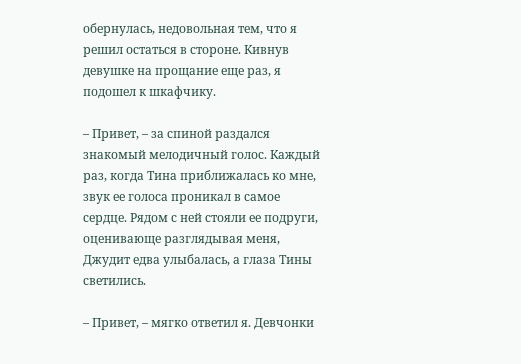обернулась, недовольная тем, что я решил остаться в стороне. Кивнув девушке на прощание еще раз, я подошел к шкафчику.

– Привет, – за спиной раздался знакомый мелодичный голос. Каждый раз, когда Тина приближалась ко мне, звук ее голоса проникал в самое сердце. Рядом с ней стояли ее подруги, оценивающе разглядывая меня, Джудит едва улыбалась, а глаза Тины светились.

– Привет, – мягко ответил я. Девчонки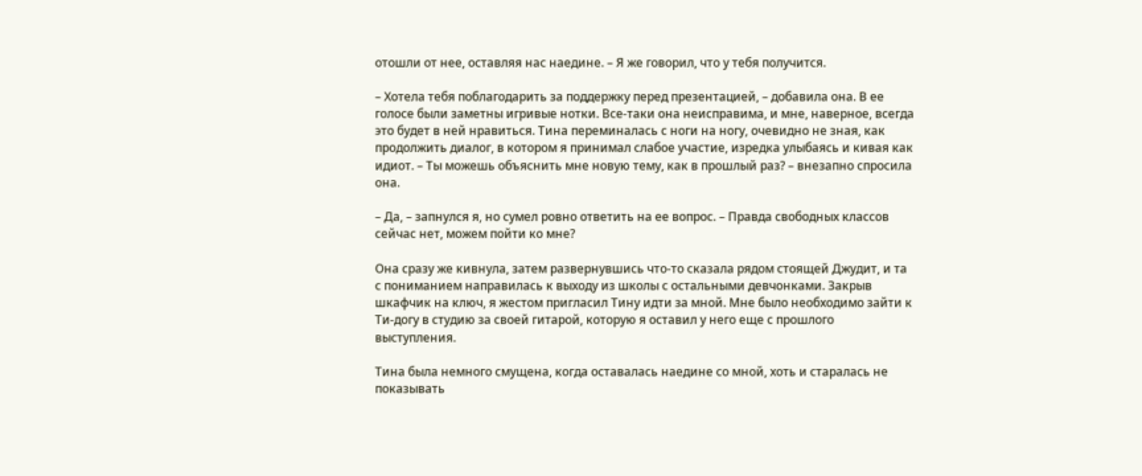отошли от нее, оставляя нас наедине. – Я же говорил, что у тебя получится.

– Хотела тебя поблагодарить за поддержку перед презентацией, – добавила она. В ее голосе были заметны игривые нотки. Все-таки она неисправима, и мне, наверное, всегда это будет в ней нравиться. Тина переминалась с ноги на ногу, очевидно не зная, как продолжить диалог, в котором я принимал слабое участие, изредка улыбаясь и кивая как идиот. – Ты можешь объяснить мне новую тему, как в прошлый раз? – внезапно спросила она.

– Да, – запнулся я, но сумел ровно ответить на ее вопрос. – Правда свободных классов сейчас нет, можем пойти ко мне?

Она сразу же кивнула, затем развернувшись что-то сказала рядом стоящей Джудит, и та с пониманием направилась к выходу из школы с остальными девчонками. Закрыв шкафчик на ключ, я жестом пригласил Тину идти за мной. Мне было необходимо зайти к Ти-догу в студию за своей гитарой, которую я оставил у него еще с прошлого выступления.

Тина была немного смущена, когда оставалась наедине со мной, хоть и старалась не показывать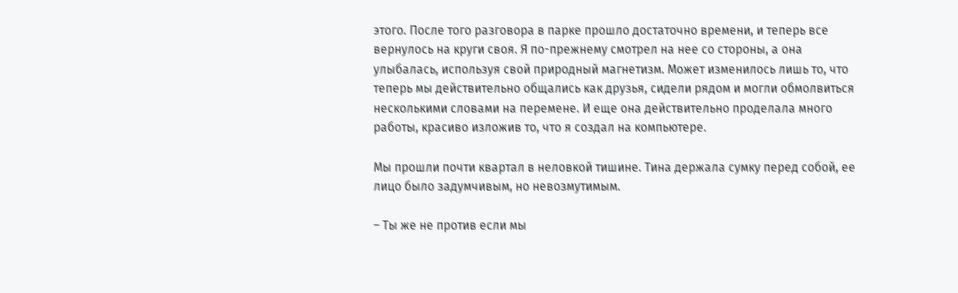этого. После того разговора в парке прошло достаточно времени, и теперь все вернулось на круги своя. Я по-прежнему смотрел на нее со стороны, а она улыбалась, используя свой природный магнетизм. Может изменилось лишь то, что теперь мы действительно общались как друзья, сидели рядом и могли обмолвиться несколькими словами на перемене. И еще она действительно проделала много работы, красиво изложив то, что я создал на компьютере.

Мы прошли почти квартал в неловкой тишине. Тина держала сумку перед собой, ее лицо было задумчивым, но невозмутимым.

– Ты же не против если мы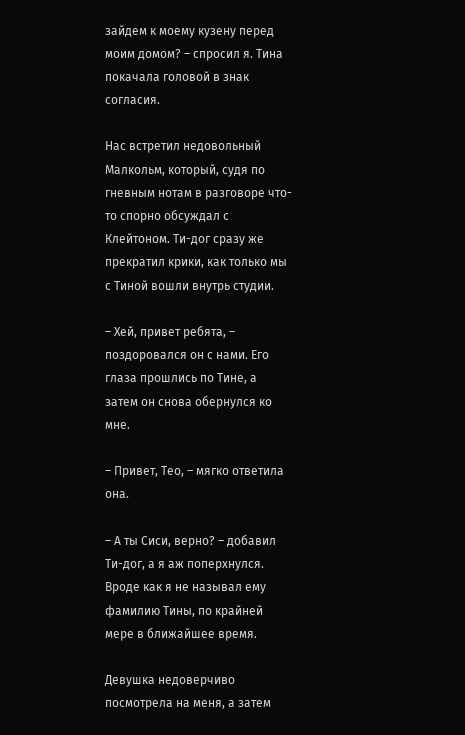зайдем к моему кузену перед моим домом? – спросил я. Тина покачала головой в знак согласия.

Нас встретил недовольный Малкольм, который, судя по гневным нотам в разговоре что-то спорно обсуждал с Клейтоном. Ти-дог сразу же прекратил крики, как только мы с Тиной вошли внутрь студии.

– Хей, привет ребята, – поздоровался он с нами. Его глаза прошлись по Тине, а затем он снова обернулся ко мне.

– Привет, Тео, – мягко ответила она.

– А ты Сиси, верно? – добавил Ти-дог, а я аж поперхнулся. Вроде как я не называл ему фамилию Тины, по крайней мере в ближайшее время.

Девушка недоверчиво посмотрела на меня, а затем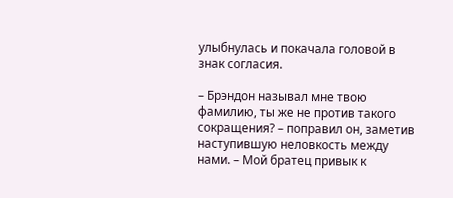улыбнулась и покачала головой в знак согласия.

– Брэндон называл мне твою фамилию, ты же не против такого сокращения? – поправил он, заметив наступившую неловкость между нами. – Мой братец привык к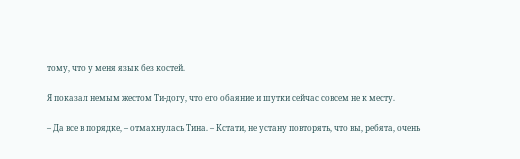тому, что у меня язык без костей.

Я показал немым жестом Ти-догу, что его обаяние и шутки сейчас совсем не к месту.

– Да все в порядке, – отмахнулась Тина. – Кстати, не устану повторять, что вы, ребята, очень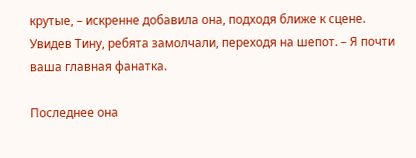крутые, – искренне добавила она, подходя ближе к сцене. Увидев Тину, ребята замолчали, переходя на шепот. – Я почти ваша главная фанатка.

Последнее она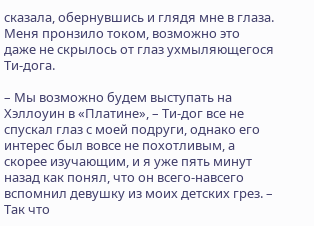сказала, обернувшись и глядя мне в глаза. Меня пронзило током, возможно это даже не скрылось от глаз ухмыляющегося Ти-дога.

– Мы возможно будем выступать на Хэллоуин в «Платине», – Ти-дог все не спускал глаз с моей подруги, однако его интерес был вовсе не похотливым, а скорее изучающим, и я уже пять минут назад как понял, что он всего-навсего вспомнил девушку из моих детских грез. – Так что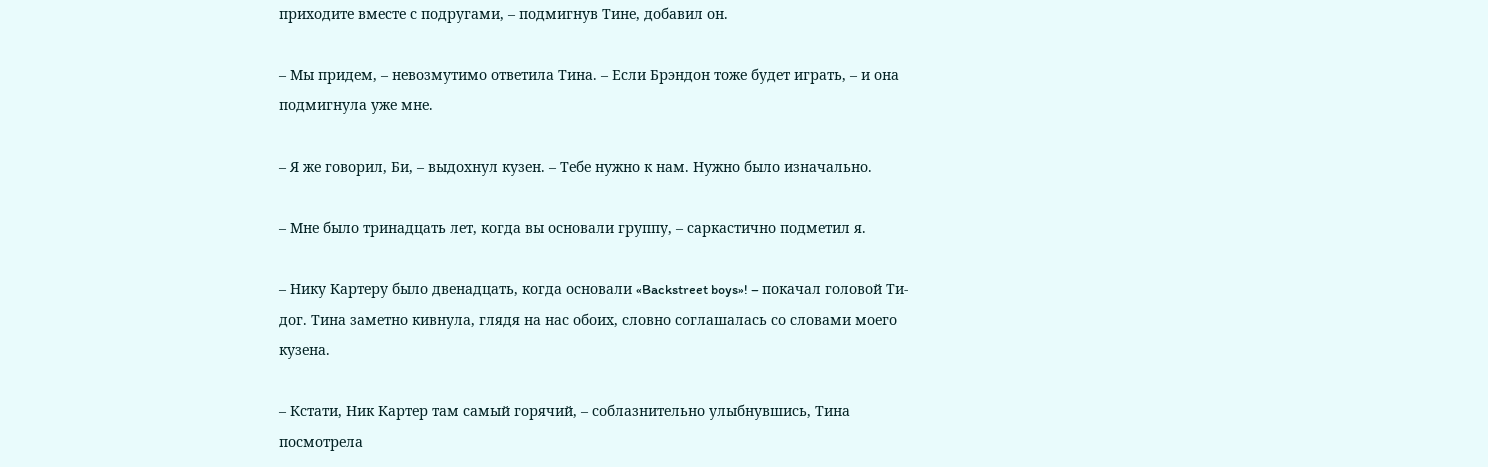приходите вместе с подругами, – подмигнув Тине, добавил он.

– Мы придем, – невозмутимо ответила Тина. – Если Брэндон тоже будет играть, – и она подмигнула уже мне.

– Я же говорил, Би, – выдохнул кузен. – Тебе нужно к нам. Нужно было изначально.

– Мне было тринадцать лет, когда вы основали группу, – саркастично подметил я.

– Нику Картеру было двенадцать, когда основали «Backstreet boys»! – покачал головой Ти-дог. Тина заметно кивнула, глядя на нас обоих, словно соглашалась со словами моего кузена.

– Кстати, Ник Картер там самый горячий, – соблазнительно улыбнувшись, Тина посмотрела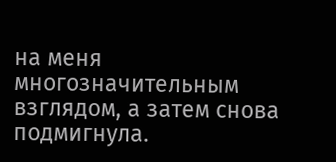на меня многозначительным взглядом, а затем снова подмигнула.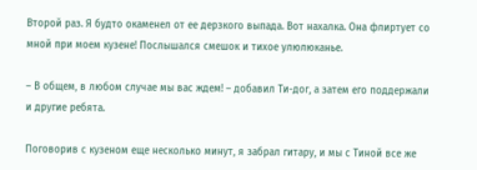Второй раз. Я будто окаменел от ее дерзкого выпада. Вот нахалка. Она флиртует со мной при моем кузене! Послышался смешок и тихое улюлюканье.

– В общем, в любом случае мы вас ждем! – добавил Ти-дог, а затем его поддержали и другие ребята.

Поговорив с кузеном еще несколько минут, я забрал гитару, и мы с Тиной все же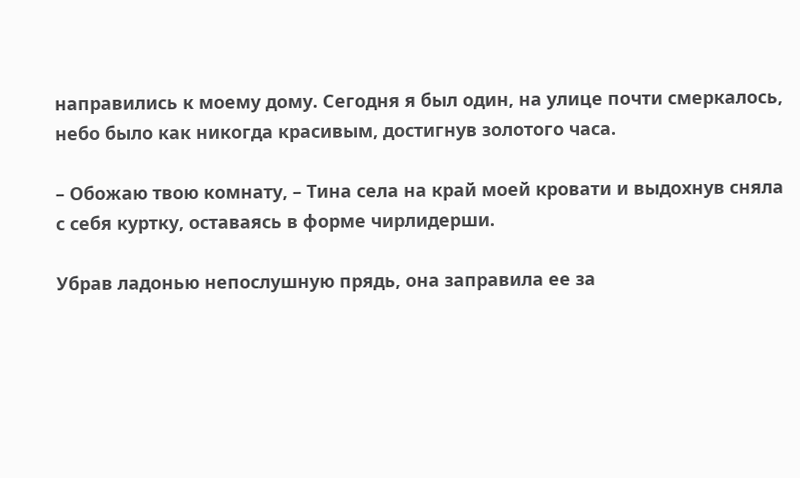направились к моему дому. Сегодня я был один, на улице почти смеркалось, небо было как никогда красивым, достигнув золотого часа.

– Обожаю твою комнату, – Тина села на край моей кровати и выдохнув сняла с себя куртку, оставаясь в форме чирлидерши.

Убрав ладонью непослушную прядь, она заправила ее за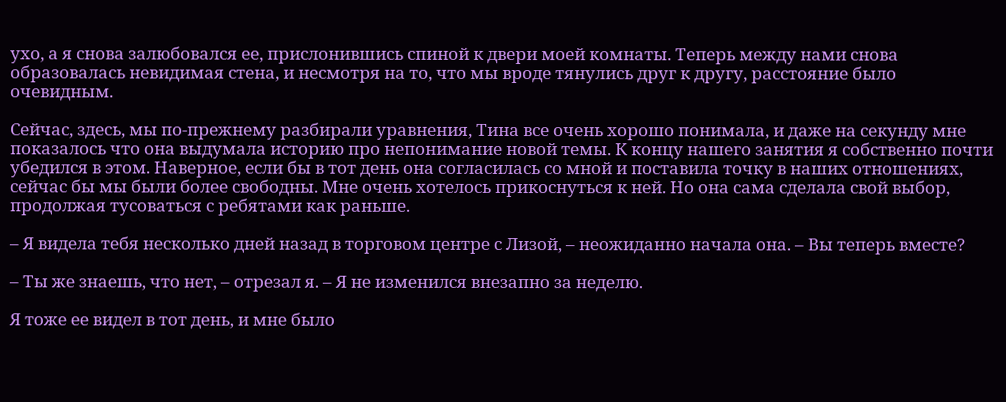ухо, а я снова залюбовался ее, прислонившись спиной к двери моей комнаты. Теперь между нами снова образовалась невидимая стена, и несмотря на то, что мы вроде тянулись друг к другу, расстояние было очевидным.

Сейчас, здесь, мы по-прежнему разбирали уравнения, Тина все очень хорошо понимала, и даже на секунду мне показалось что она выдумала историю про непонимание новой темы. К концу нашего занятия я собственно почти убедился в этом. Наверное, если бы в тот день она согласилась со мной и поставила точку в наших отношениях, сейчас бы мы были более свободны. Мне очень хотелось прикоснуться к ней. Но она сама сделала свой выбор, продолжая тусоваться с ребятами как раньше.

– Я видела тебя несколько дней назад в торговом центре с Лизой, – неожиданно начала она. – Вы теперь вместе?

– Ты же знаешь, что нет, – отрезал я. – Я не изменился внезапно за неделю.

Я тоже ее видел в тот день, и мне было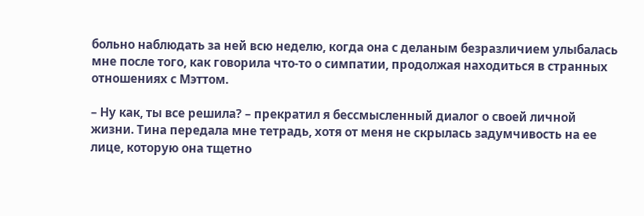больно наблюдать за ней всю неделю, когда она с деланым безразличием улыбалась мне после того, как говорила что-то о симпатии, продолжая находиться в странных отношениях с Мэттом.

– Ну как, ты все решила? – прекратил я бессмысленный диалог о своей личной жизни. Тина передала мне тетрадь, хотя от меня не скрылась задумчивость на ее лице, которую она тщетно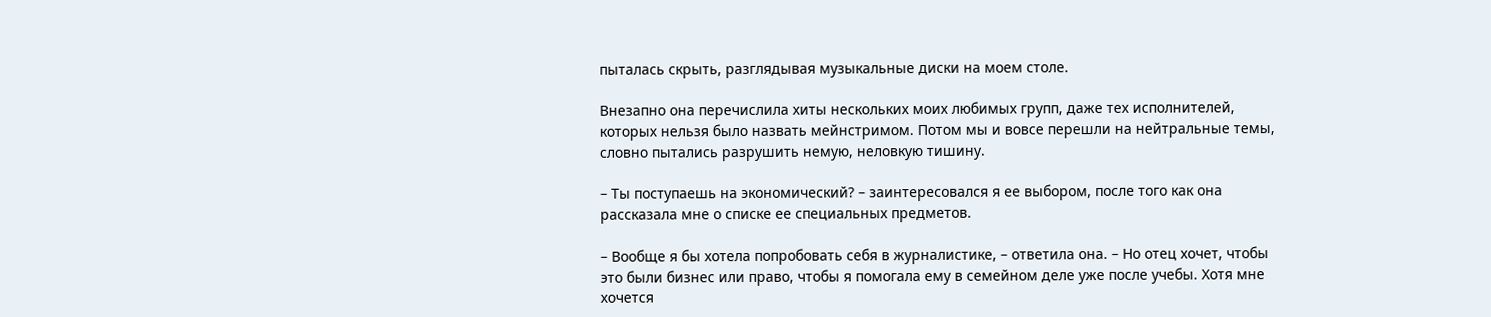пыталась скрыть, разглядывая музыкальные диски на моем столе.

Внезапно она перечислила хиты нескольких моих любимых групп, даже тех исполнителей, которых нельзя было назвать мейнстримом. Потом мы и вовсе перешли на нейтральные темы, словно пытались разрушить немую, неловкую тишину.

– Ты поступаешь на экономический? – заинтересовался я ее выбором, после того как она рассказала мне о списке ее специальных предметов.

– Вообще я бы хотела попробовать себя в журналистике, – ответила она. – Но отец хочет, чтобы это были бизнес или право, чтобы я помогала ему в семейном деле уже после учебы. Хотя мне хочется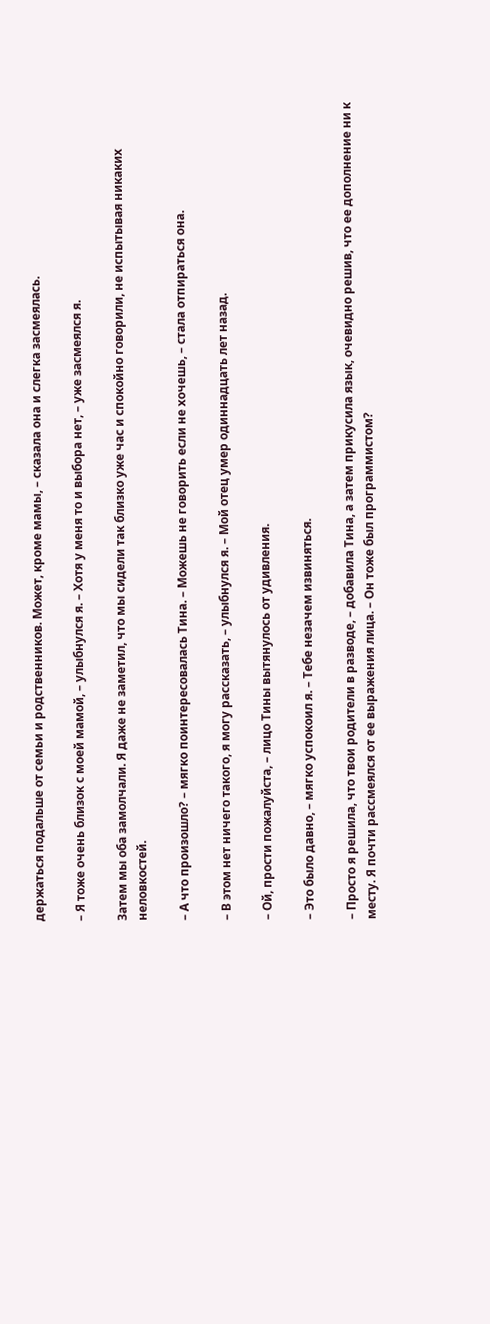держаться подальше от семьи и родственников. Может, кроме мамы, – сказала она и слегка засмеялась.

– Я тоже очень близок с моей мамой, – улыбнулся я. – Хотя у меня то и выбора нет, – уже засмеялся я.

Затем мы оба замолчали. Я даже не заметил, что мы сидели так близко уже час и спокойно говорили, не испытывая никаких неловкостей.

– А что произошло? – мягко поинтересовалась Тина. – Можешь не говорить если не хочешь, – стала отпираться она.

– В этом нет ничего такого, я могу рассказать, – улыбнулся я. – Мой отец умер одиннадцать лет назад.

– Ой, прости пожалуйста, – лицо Тины вытянулось от удивления.

– Это было давно, – мягко успокоил я. – Тебе незачем извиняться.

– Просто я решила, что твои родители в разводе, – добавила Тина, а затем прикусила язык, очевидно решив, что ее дополнение ни к месту. Я почти рассмеялся от ее выражения лица. – Он тоже был программистом?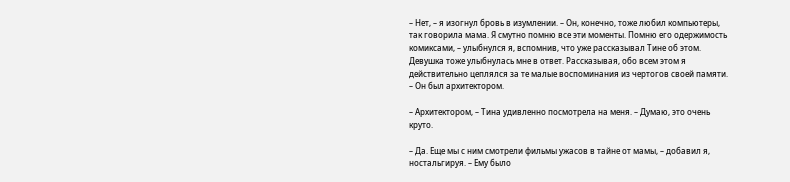– Нет, – я изогнул бровь в изумлении. – Он, конечно, тоже любил компьютеры, так говорила мама. Я смутно помню все эти моменты. Помню его одержимость комиксами, – улыбнулся я, вспомнив, что уже рассказывал Тине об этом. Девушка тоже улыбнулась мне в ответ. Рассказывая, обо всем этом я действительно цеплялся за те малые воспоминания из чертогов своей памяти. – Он был архитектором.

– Архитектором, – Тина удивленно посмотрела на меня. – Думаю, это очень круто.

– Да. Еще мы с ним смотрели фильмы ужасов в тайне от мамы, – добавил я, ностальгируя. – Ему было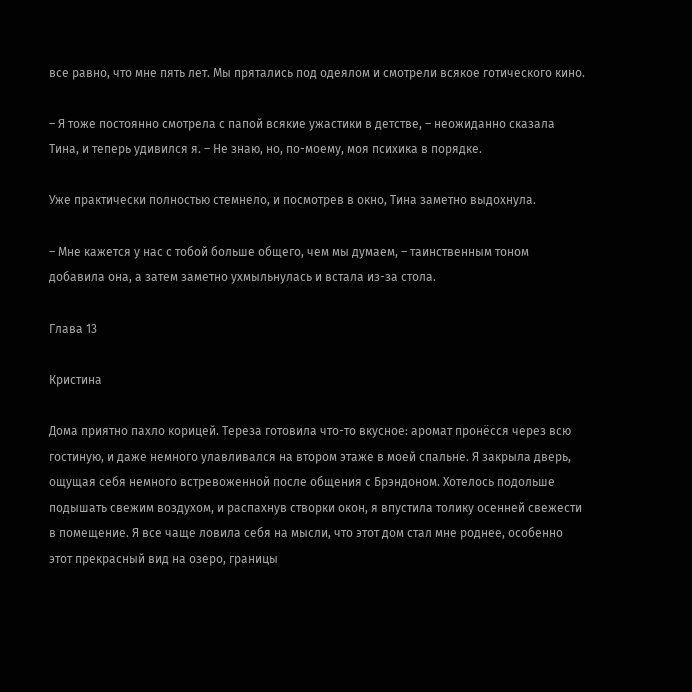все равно, что мне пять лет. Мы прятались под одеялом и смотрели всякое готического кино.

– Я тоже постоянно смотрела с папой всякие ужастики в детстве, – неожиданно сказала Тина, и теперь удивился я. – Не знаю, но, по-моему, моя психика в порядке.

Уже практически полностью стемнело, и посмотрев в окно, Тина заметно выдохнула.

– Мне кажется у нас с тобой больше общего, чем мы думаем, – таинственным тоном добавила она, а затем заметно ухмыльнулась и встала из-за стола.

Глава 13

Кристина

Дома приятно пахло корицей. Тереза готовила что-то вкусное: аромат пронёсся через всю гостиную, и даже немного улавливался на втором этаже в моей спальне. Я закрыла дверь, ощущая себя немного встревоженной после общения с Брэндоном. Хотелось подольше подышать свежим воздухом, и распахнув створки окон, я впустила толику осенней свежести в помещение. Я все чаще ловила себя на мысли, что этот дом стал мне роднее, особенно этот прекрасный вид на озеро, границы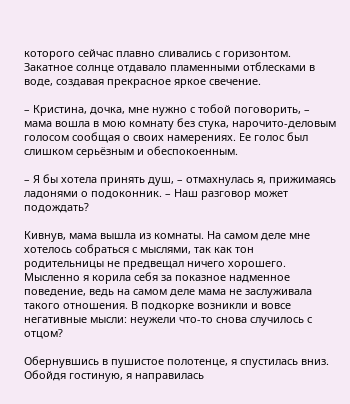которого сейчас плавно сливались с горизонтом. Закатное солнце отдавало пламенными отблесками в воде, создавая прекрасное яркое свечение.

– Кристина, дочка, мне нужно с тобой поговорить, – мама вошла в мою комнату без стука, нарочито-деловым голосом сообщая о своих намерениях. Ее голос был слишком серьёзным и обеспокоенным.

– Я бы хотела принять душ, – отмахнулась я, прижимаясь ладонями о подоконник. – Наш разговор может подождать?

Кивнув, мама вышла из комнаты. На самом деле мне хотелось собраться с мыслями, так как тон родительницы не предвещал ничего хорошего. Мысленно я корила себя за показное надменное поведение, ведь на самом деле мама не заслуживала такого отношения. В подкорке возникли и вовсе негативные мысли: неужели что-то снова случилось с отцом?

Обернувшись в пушистое полотенце, я спустилась вниз. Обойдя гостиную, я направилась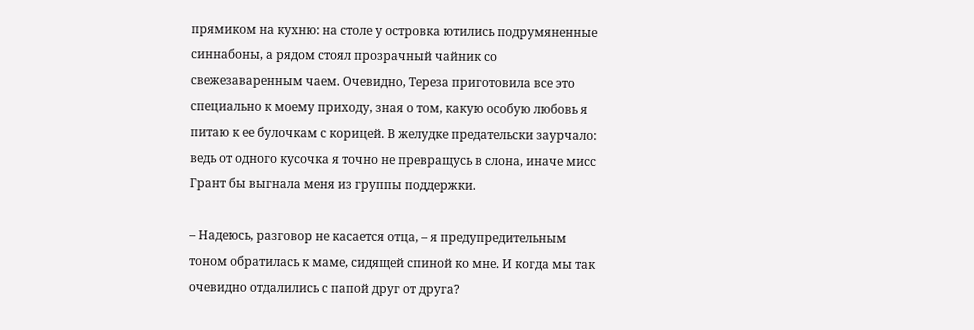прямиком на кухню: на столе у островка ютились подрумяненные синнабоны, а рядом стоял прозрачный чайник со свежезаваренным чаем. Очевидно, Тереза приготовила все это специально к моему приходу, зная о том, какую особую любовь я питаю к ее булочкам с корицей. В желудке предательски заурчало: ведь от одного кусочка я точно не превращусь в слона, иначе мисс Грант бы выгнала меня из группы поддержки.

– Надеюсь, разговор не касается отца, – я предупредительным тоном обратилась к маме, сидящей спиной ко мне. И когда мы так очевидно отдалились с папой друг от друга?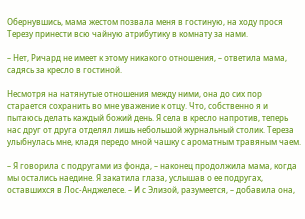Обернувшись, мама жестом позвала меня в гостиную, на ходу прося Терезу принести всю чайную атрибутику в комнату за нами.

– Нет, Ричард не имеет к этому никакого отношения, – ответила мама, садясь за кресло в гостиной.

Несмотря на натянутые отношения между ними, она до сих пор старается сохранить во мне уважение к отцу. Что, собственно я и пытаюсь делать каждый божий день. Я села в кресло напротив, теперь нас друг от друга отделял лишь небольшой журнальный столик. Тереза улыбнулась мне, кладя передо мной чашку с ароматным травяным чаем.

– Я говорила с подругами из фонда, – наконец продолжила мама, когда мы остались наедине. Я закатила глаза, услышав о ее подругах, оставшихся в Лос-Анджелесе. – И с Элизой, разумеется, – добавила она,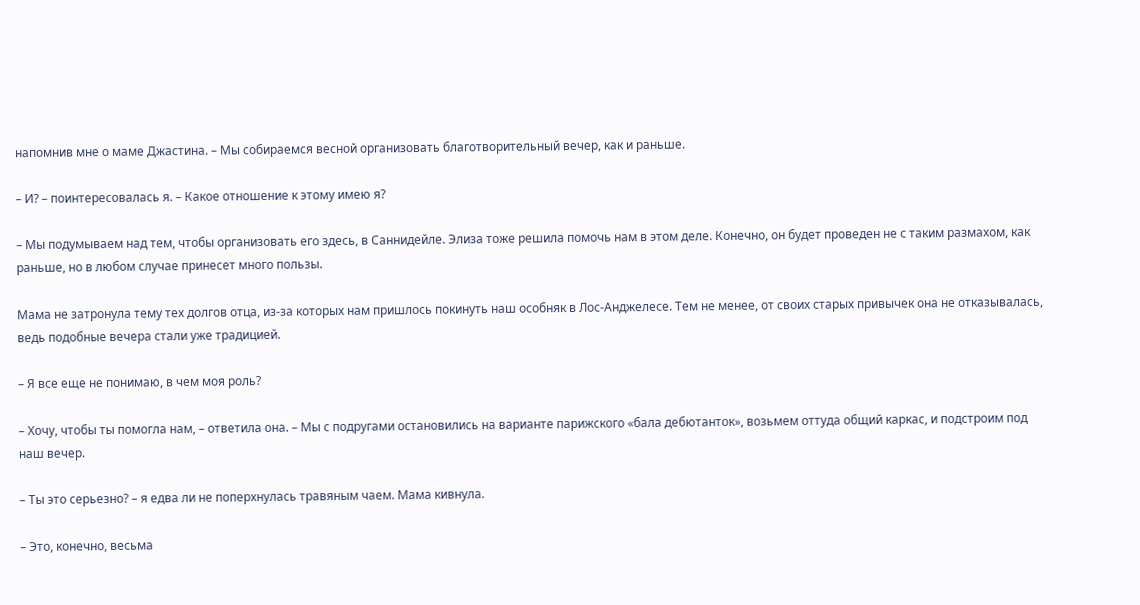напомнив мне о маме Джастина. – Мы собираемся весной организовать благотворительный вечер, как и раньше.

– И? – поинтересовалась я. – Какое отношение к этому имею я?

– Мы подумываем над тем, чтобы организовать его здесь, в Саннидейле. Элиза тоже решила помочь нам в этом деле. Конечно, он будет проведен не с таким размахом, как раньше, но в любом случае принесет много пользы.

Мама не затронула тему тех долгов отца, из-за которых нам пришлось покинуть наш особняк в Лос-Анджелесе. Тем не менее, от своих старых привычек она не отказывалась, ведь подобные вечера стали уже традицией.

– Я все еще не понимаю, в чем моя роль?

– Хочу, чтобы ты помогла нам, – ответила она. – Мы с подругами остановились на варианте парижского «бала дебютанток», возьмем оттуда общий каркас, и подстроим под наш вечер.

– Ты это серьезно? – я едва ли не поперхнулась травяным чаем. Мама кивнула.

– Это, конечно, весьма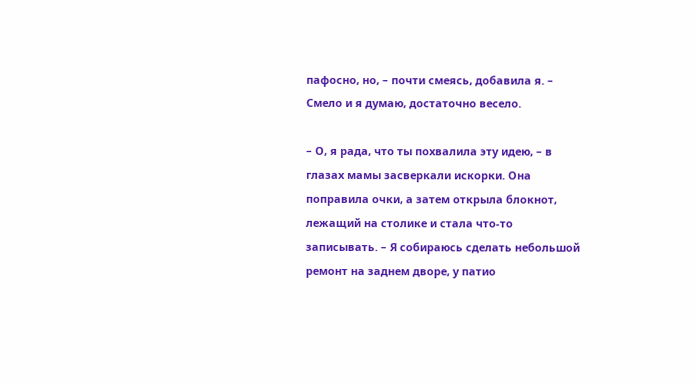пафосно, но, – почти смеясь, добавила я. – Смело и я думаю, достаточно весело.

– О, я рада, что ты похвалила эту идею, – в глазах мамы засверкали искорки. Она поправила очки, а затем открыла блокнот, лежащий на столике и стала что-то записывать. – Я собираюсь сделать небольшой ремонт на заднем дворе, у патио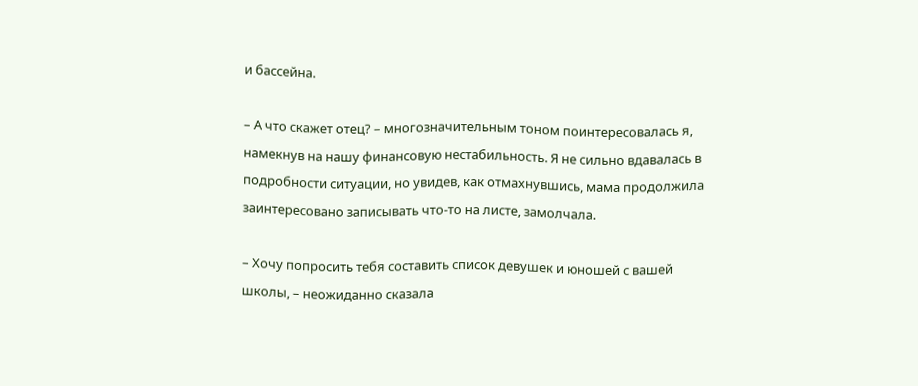и бассейна.

– А что скажет отец? – многозначительным тоном поинтересовалась я, намекнув на нашу финансовую нестабильность. Я не сильно вдавалась в подробности ситуации, но увидев, как отмахнувшись, мама продолжила заинтересовано записывать что-то на листе, замолчала.

– Хочу попросить тебя составить список девушек и юношей с вашей школы, – неожиданно сказала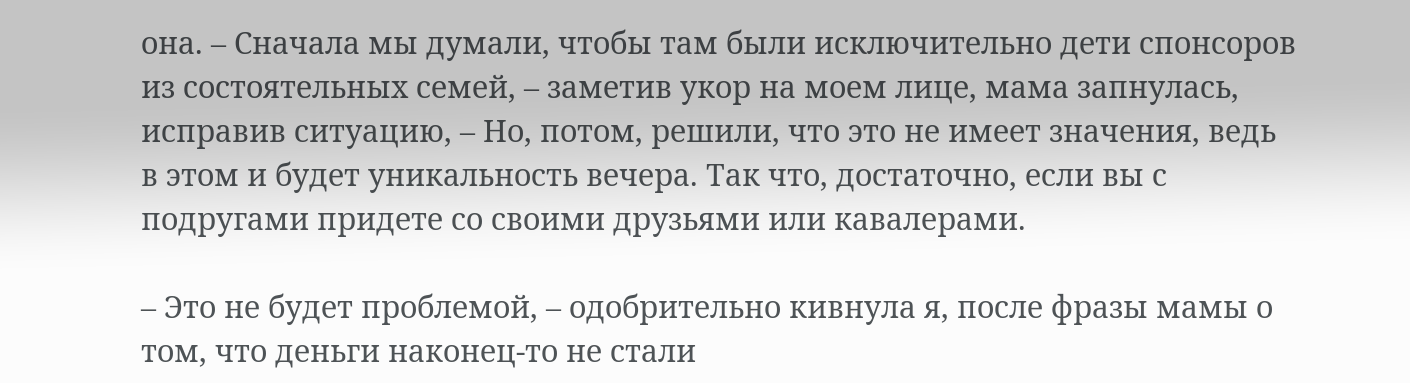она. – Сначала мы думали, чтобы там были исключительно дети спонсоров из состоятельных семей, – заметив укор на моем лице, мама запнулась, исправив ситуацию, – Но, потом, решили, что это не имеет значения, ведь в этом и будет уникальность вечера. Так что, достаточно, если вы с подругами придете со своими друзьями или кавалерами.

– Это не будет проблемой, – одобрительно кивнула я, после фразы мамы о том, что деньги наконец-то не стали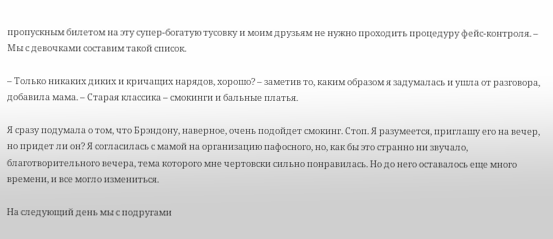пропускным билетом на эту супер-богатую тусовку и моим друзьям не нужно проходить процедуру фейс-контроля. – Мы с девочками составим такой список.

– Только никаких диких и кричащих нарядов, хорошо? – заметив то, каким образом я задумалась и ушла от разговора, добавила мама. – Старая классика – смокинги и бальные платья.

Я сразу подумала о том, что Брэндону, наверное, очень подойдет смокинг. Стоп. Я разумеется, приглашу его на вечер, но придет ли он? Я согласилась с мамой на организацию пафосного, но, как бы это странно ни звучало, благотворительного вечера, тема которого мне чертовски сильно понравилась. Но до него оставалось еще много времени, и все могло измениться.

На следующий день мы с подругами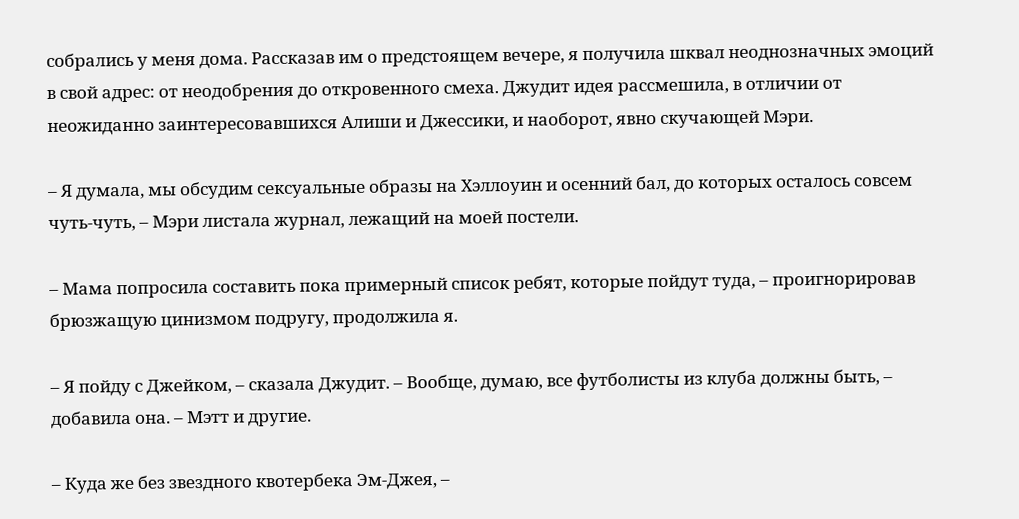собрались у меня дома. Рассказав им о предстоящем вечере, я получила шквал неоднозначных эмоций в свой адрес: от неодобрения до откровенного смеха. Джудит идея рассмешила, в отличии от неожиданно заинтересовавшихся Алиши и Джессики, и наоборот, явно скучающей Мэри.

– Я думала, мы обсудим сексуальные образы на Хэллоуин и осенний бал, до которых осталось совсем чуть-чуть, – Мэри листала журнал, лежащий на моей постели.

– Мама попросила составить пока примерный список ребят, которые пойдут туда, – проигнорировав брюзжащую цинизмом подругу, продолжила я.

– Я пойду с Джейком, – сказала Джудит. – Вообще, думаю, все футболисты из клуба должны быть, – добавила она. – Мэтт и другие.

– Куда же без звездного квотербека Эм-Джея, –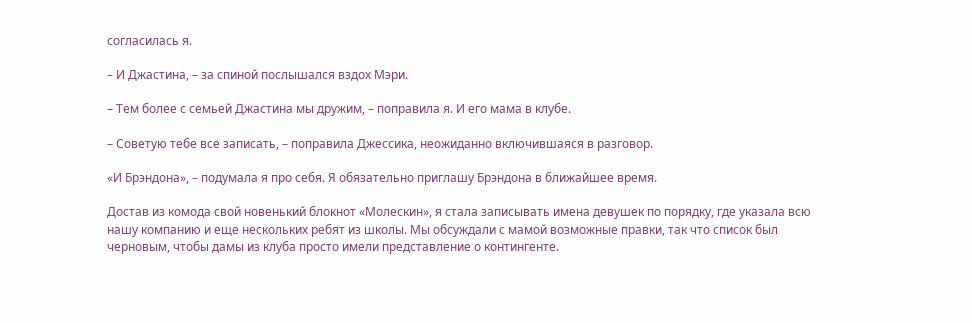согласилась я.

– И Джастина, – за спиной послышался вздох Мэри.

– Тем более с семьей Джастина мы дружим, – поправила я. И его мама в клубе.

– Советую тебе все записать, – поправила Джессика, неожиданно включившаяся в разговор.

«И Брэндона», – подумала я про себя. Я обязательно приглашу Брэндона в ближайшее время.

Достав из комода свой новенький блокнот «Молескин», я стала записывать имена девушек по порядку, где указала всю нашу компанию и еще нескольких ребят из школы. Мы обсуждали с мамой возможные правки, так что список был черновым, чтобы дамы из клуба просто имели представление о контингенте.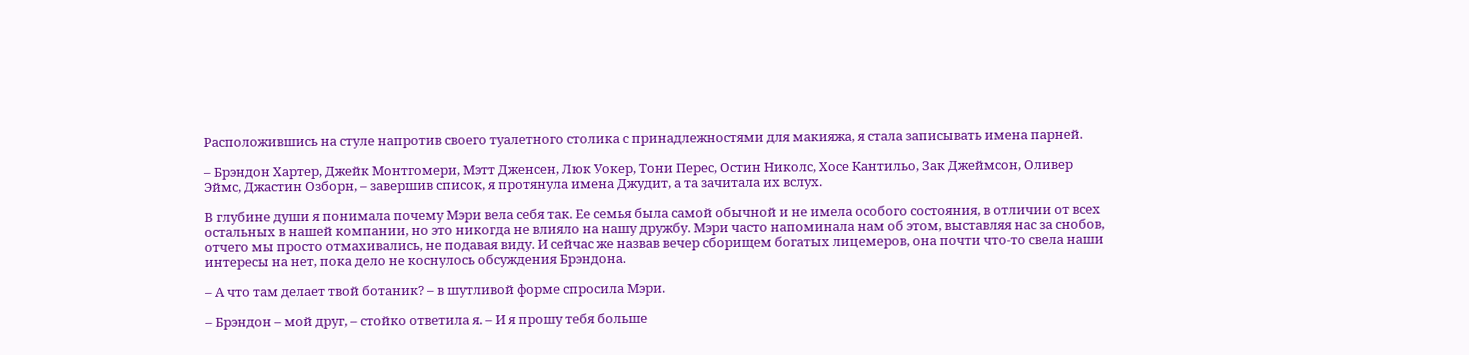Расположившись на стуле напротив своего туалетного столика с принадлежностями для макияжа, я стала записывать имена парней.

– Брэндон Хартер, Джейк Монтгомери, Мэтт Дженсен, Люк Уокер, Тони Перес, Остин Николс, Хосе Кантильо, Зак Джеймсон, Оливер Эймс, Джастин Озборн, – завершив список, я протянула имена Джудит, а та зачитала их вслух.

В глубине души я понимала почему Мэри вела себя так. Ее семья была самой обычной и не имела особого состояния, в отличии от всех остальных в нашей компании, но это никогда не влияло на нашу дружбу. Мэри часто напоминала нам об этом, выставляя нас за снобов, отчего мы просто отмахивались, не подавая виду. И сейчас же назвав вечер сборищем богатых лицемеров, она почти что-то свела наши интересы на нет, пока дело не коснулось обсуждения Брэндона.

– А что там делает твой ботаник? – в шутливой форме спросила Мэри.

– Брэндон – мой друг, – стойко ответила я. – И я прошу тебя больше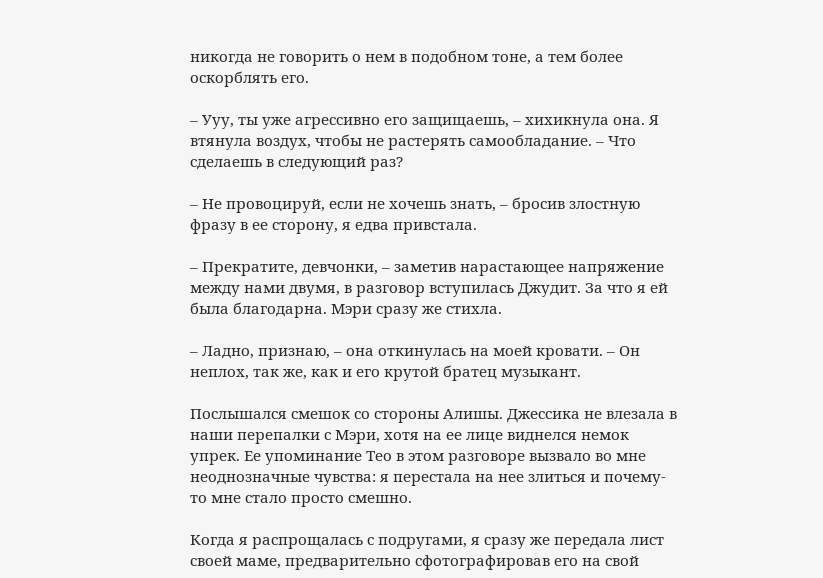никогда не говорить о нем в подобном тоне, а тем более оскорблять его.

– Ууу, ты уже агрессивно его защищаешь, – хихикнула она. Я втянула воздух, чтобы не растерять самообладание. – Что сделаешь в следующий раз?

– Не провоцируй, если не хочешь знать, – бросив злостную фразу в ее сторону, я едва привстала.

– Прекратите, девчонки, – заметив нарастающее напряжение между нами двумя, в разговор вступилась Джудит. За что я ей была благодарна. Мэри сразу же стихла.

– Ладно, признаю, – она откинулась на моей кровати. – Он неплох, так же, как и его крутой братец музыкант.

Послышался смешок со стороны Алишы. Джессика не влезала в наши перепалки с Мэри, хотя на ее лице виднелся немок упрек. Ее упоминание Тео в этом разговоре вызвало во мне неоднозначные чувства: я перестала на нее злиться и почему-то мне стало просто смешно.

Когда я распрощалась с подругами, я сразу же передала лист своей маме, предварительно сфотографировав его на свой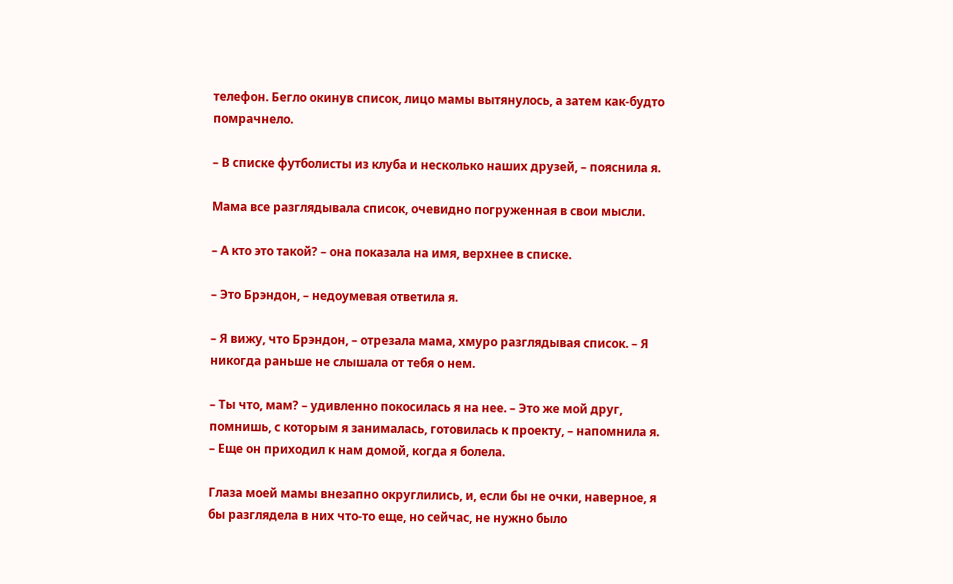телефон. Бегло окинув список, лицо мамы вытянулось, а затем как-будто помрачнело.

– В списке футболисты из клуба и несколько наших друзей, – пояснила я.

Мама все разглядывала список, очевидно погруженная в свои мысли.

– А кто это такой? – она показала на имя, верхнее в списке.

– Это Брэндон, – недоумевая ответила я.

– Я вижу, что Брэндон, – отрезала мама, хмуро разглядывая список. – Я никогда раньше не слышала от тебя о нем.

– Ты что, мам? – удивленно покосилась я на нее. – Это же мой друг, помнишь, с которым я занималась, готовилась к проекту, – напомнила я. – Еще он приходил к нам домой, когда я болела.

Глаза моей мамы внезапно округлились, и, если бы не очки, наверное, я бы разглядела в них что-то еще, но сейчас, не нужно было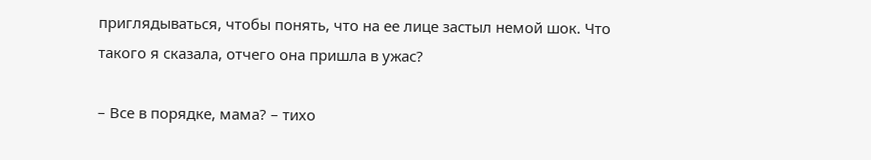приглядываться, чтобы понять, что на ее лице застыл немой шок. Что такого я сказала, отчего она пришла в ужас?

– Все в порядке, мама? – тихо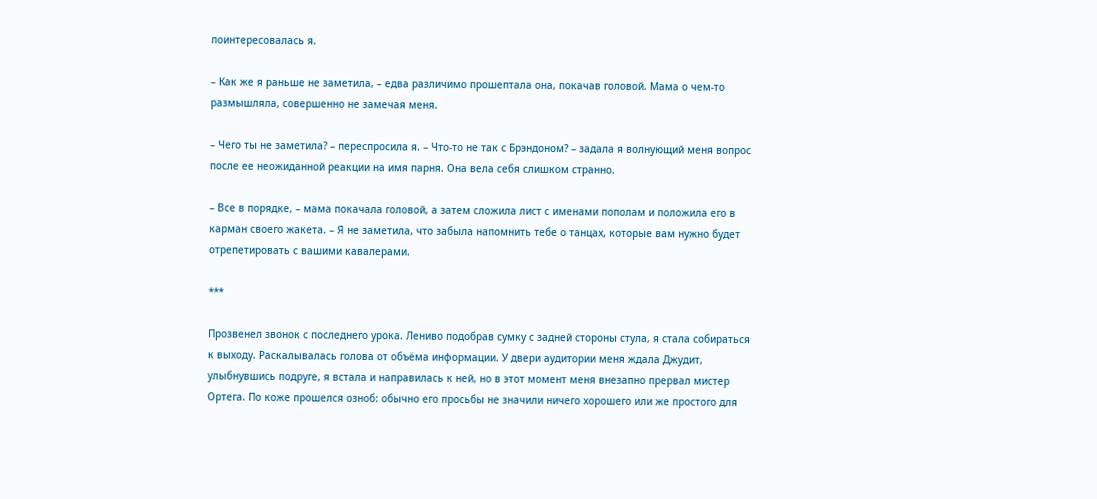поинтересовалась я.

– Как же я раньше не заметила, – едва различимо прошептала она, покачав головой. Мама о чем-то размышляла, совершенно не замечая меня.

– Чего ты не заметила? – переспросила я. – Что-то не так с Брэндоном? – задала я волнующий меня вопрос после ее неожиданной реакции на имя парня. Она вела себя слишком странно.

– Все в порядке, – мама покачала головой, а затем сложила лист с именами пополам и положила его в карман своего жакета. – Я не заметила, что забыла напомнить тебе о танцах, которые вам нужно будет отрепетировать с вашими кавалерами.

***

Прозвенел звонок с последнего урока. Лениво подобрав сумку с задней стороны стула, я стала собираться к выходу. Раскалывалась голова от объёма информации. У двери аудитории меня ждала Джудит, улыбнувшись подруге, я встала и направилась к ней, но в этот момент меня внезапно прервал мистер Ортега. По коже прошелся озноб: обычно его просьбы не значили ничего хорошего или же простого для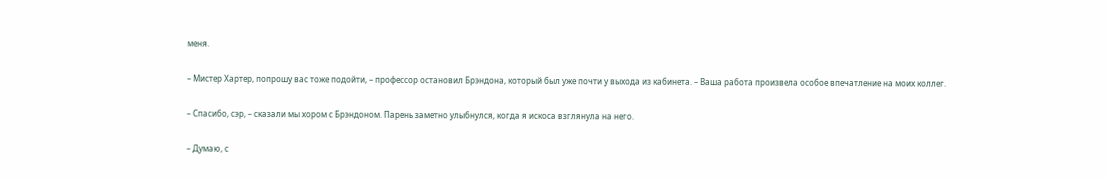меня.

– Мистер Хартер, попрошу вас тоже подойти, – профессор остановил Брэндона, который был уже почти у выхода из кабинета. – Ваша работа произвела особое впечатление на моих коллег.

– Спасибо, сэр, – сказали мы хором с Брэндоном. Парень заметно улыбнулся, когда я искоса взглянула на него.

– Думаю, с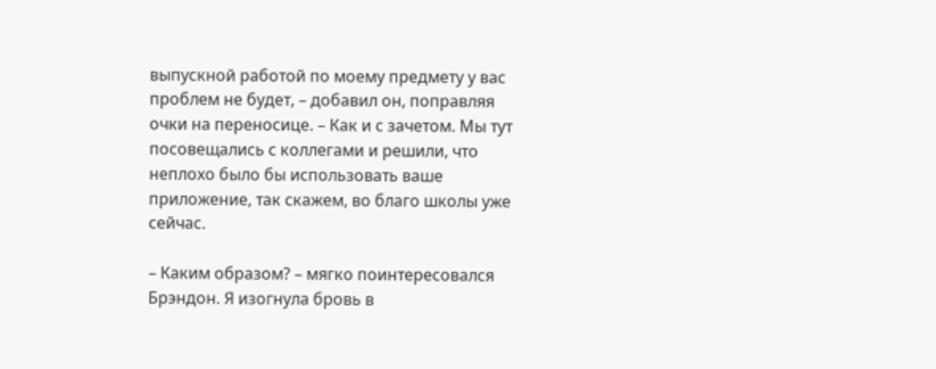выпускной работой по моему предмету у вас проблем не будет, – добавил он, поправляя очки на переносице. – Как и с зачетом. Мы тут посовещались с коллегами и решили, что неплохо было бы использовать ваше приложение, так скажем, во благо школы уже сейчас.

– Каким образом? – мягко поинтересовался Брэндон. Я изогнула бровь в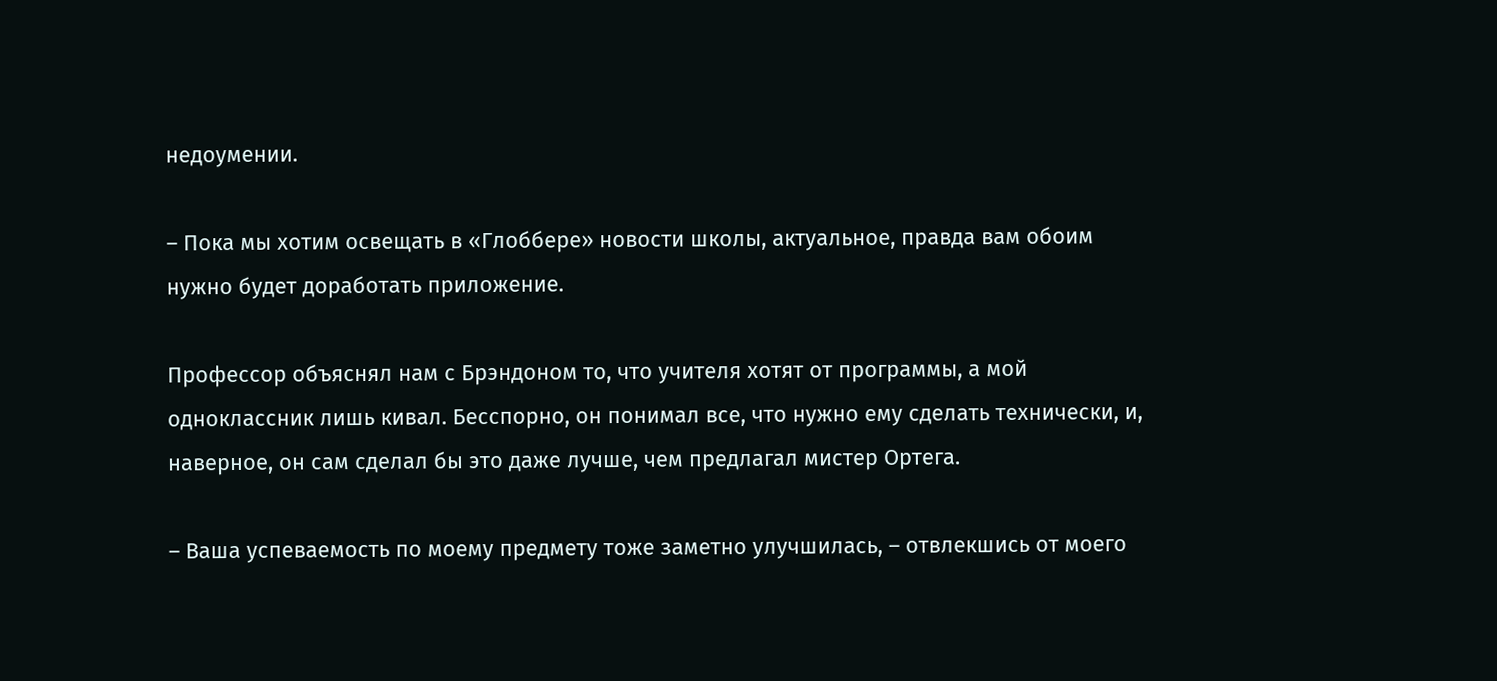недоумении.

– Пока мы хотим освещать в «Глоббере» новости школы, актуальное, правда вам обоим нужно будет доработать приложение.

Профессор объяснял нам с Брэндоном то, что учителя хотят от программы, а мой одноклассник лишь кивал. Бесспорно, он понимал все, что нужно ему сделать технически, и, наверное, он сам сделал бы это даже лучше, чем предлагал мистер Ортега.

– Ваша успеваемость по моему предмету тоже заметно улучшилась, – отвлекшись от моего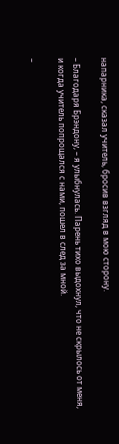напарника, сказал учитель, бросив взгляд в мою сторону.

– Благодаря Брэндону, – я улыбнулась. Парень тихо выдохнул, что не скрылось от меня, и когда учитель попрощался с нами, пошел в след за мной.

–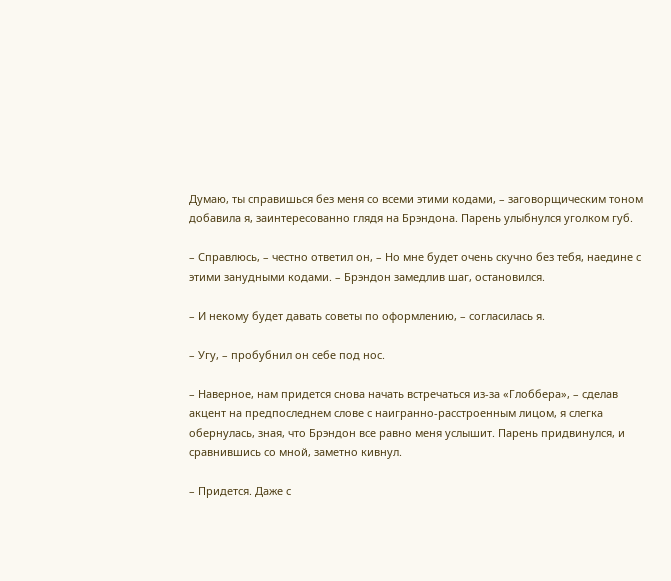Думаю, ты справишься без меня со всеми этими кодами, – заговорщическим тоном добавила я, заинтересованно глядя на Брэндона. Парень улыбнулся уголком губ.

– Справлюсь, – честно ответил он, – Но мне будет очень скучно без тебя, наедине с этими занудными кодами. – Брэндон замедлив шаг, остановился.

– И некому будет давать советы по оформлению, – согласилась я.

– Угу, – пробубнил он себе под нос.

– Наверное, нам придется снова начать встречаться из-за «Глоббера», – сделав акцент на предпоследнем слове с наигранно-расстроенным лицом, я слегка обернулась, зная, что Брэндон все равно меня услышит. Парень придвинулся, и сравнившись со мной, заметно кивнул.

– Придется. Даже с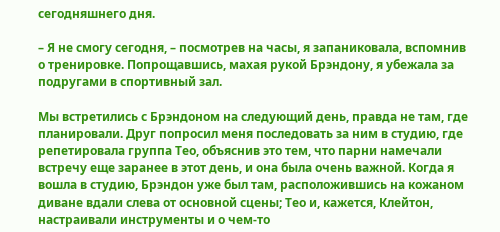сегодняшнего дня.

– Я не смогу сегодня, – посмотрев на часы, я запаниковала, вспомнив о тренировке. Попрощавшись, махая рукой Брэндону, я убежала за подругами в спортивный зал.

Мы встретились с Брэндоном на следующий день, правда не там, где планировали. Друг попросил меня последовать за ним в студию, где репетировала группа Тео, объяснив это тем, что парни намечали встречу еще заранее в этот день, и она была очень важной. Когда я вошла в студию, Брэндон уже был там, расположившись на кожаном диване вдали слева от основной сцены; Тео и, кажется, Клейтон, настраивали инструменты и о чем-то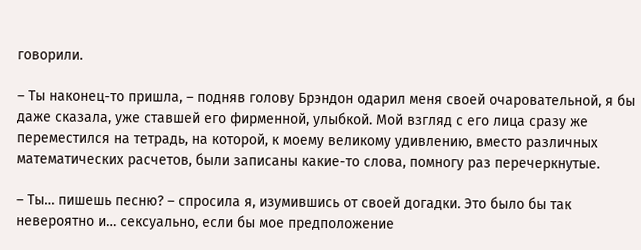говорили.

– Ты наконец-то пришла, – подняв голову Брэндон одарил меня своей очаровательной, я бы даже сказала, уже ставшей его фирменной, улыбкой. Мой взгляд с его лица сразу же переместился на тетрадь, на которой, к моему великому удивлению, вместо различных математических расчетов, были записаны какие-то слова, помногу раз перечеркнутые.

– Ты… пишешь песню? – спросила я, изумившись от своей догадки. Это было бы так невероятно и… сексуально, если бы мое предположение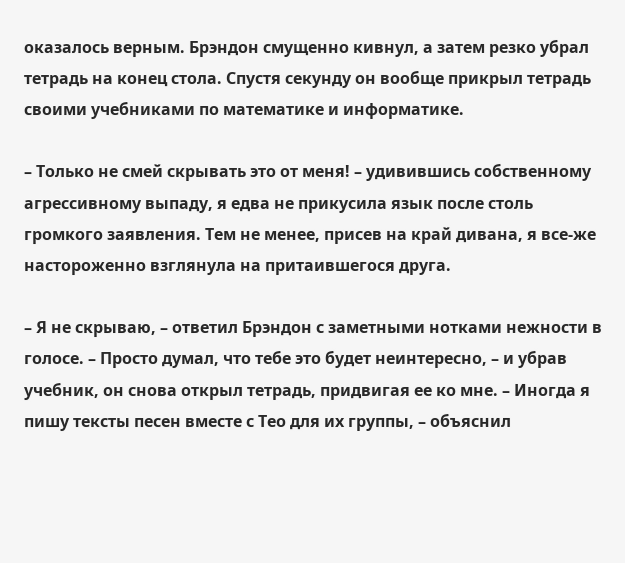оказалось верным. Брэндон смущенно кивнул, а затем резко убрал тетрадь на конец стола. Спустя секунду он вообще прикрыл тетрадь своими учебниками по математике и информатике.

– Только не смей скрывать это от меня! – удивившись собственному агрессивному выпаду, я едва не прикусила язык после столь громкого заявления. Тем не менее, присев на край дивана, я все-же настороженно взглянула на притаившегося друга.

– Я не скрываю, – ответил Брэндон с заметными нотками нежности в голосе. – Просто думал, что тебе это будет неинтересно, – и убрав учебник, он снова открыл тетрадь, придвигая ее ко мне. – Иногда я пишу тексты песен вместе с Тео для их группы, – объяснил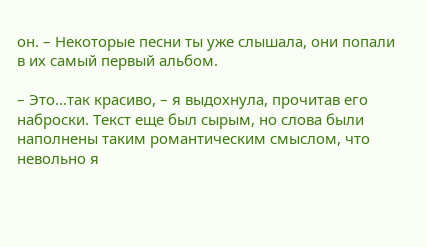он. – Некоторые песни ты уже слышала, они попали в их самый первый альбом.

– Это…так красиво, – я выдохнула, прочитав его наброски. Текст еще был сырым, но слова были наполнены таким романтическим смыслом, что невольно я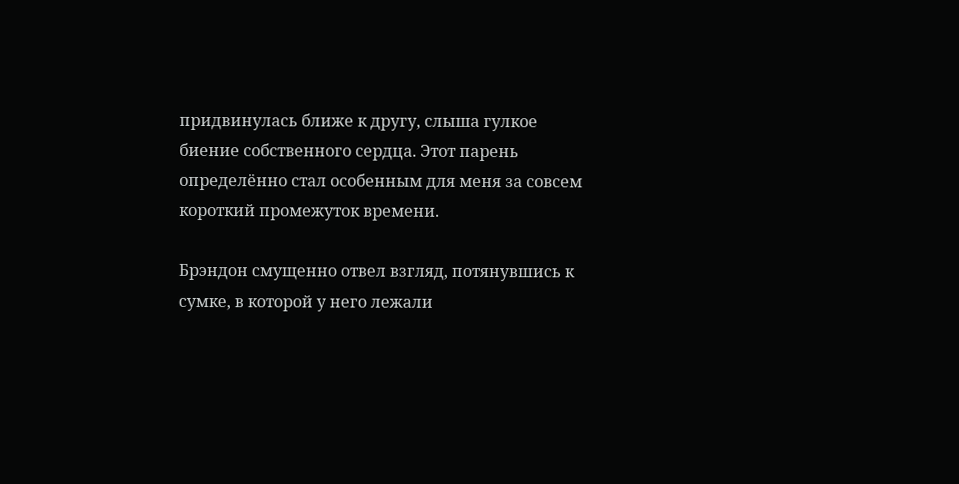придвинулась ближе к другу, слыша гулкое биение собственного сердца. Этот парень определённо стал особенным для меня за совсем короткий промежуток времени.

Брэндон смущенно отвел взгляд, потянувшись к сумке, в которой у него лежали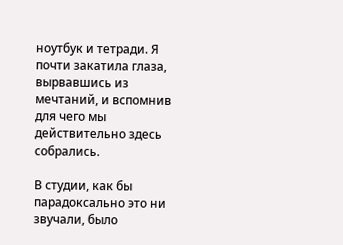ноутбук и тетради. Я почти закатила глаза, вырвавшись из мечтаний, и вспомнив для чего мы действительно здесь собрались.

В студии, как бы парадоксально это ни звучали, было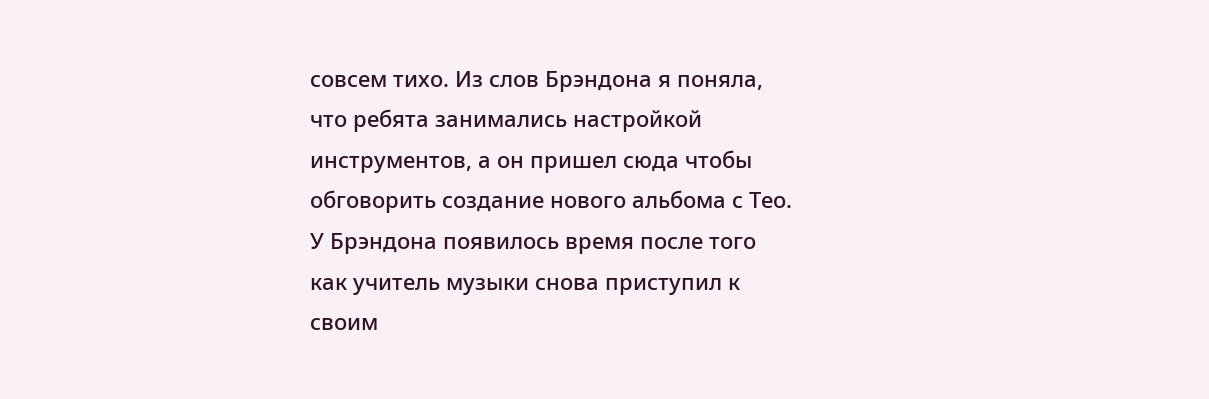совсем тихо. Из слов Брэндона я поняла, что ребята занимались настройкой инструментов, а он пришел сюда чтобы обговорить создание нового альбома с Тео. У Брэндона появилось время после того как учитель музыки снова приступил к своим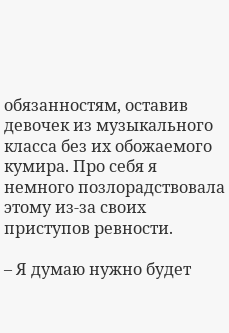обязанностям, оставив девочек из музыкального класса без их обожаемого кумира. Про себя я немного позлорадствовала этому из-за своих приступов ревности.

– Я думаю нужно будет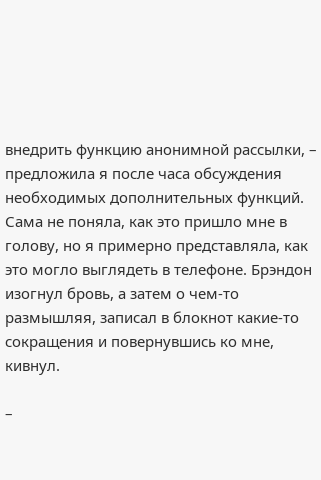внедрить функцию анонимной рассылки, – предложила я после часа обсуждения необходимых дополнительных функций. Сама не поняла, как это пришло мне в голову, но я примерно представляла, как это могло выглядеть в телефоне. Брэндон изогнул бровь, а затем о чем-то размышляя, записал в блокнот какие-то сокращения и повернувшись ко мне, кивнул.

–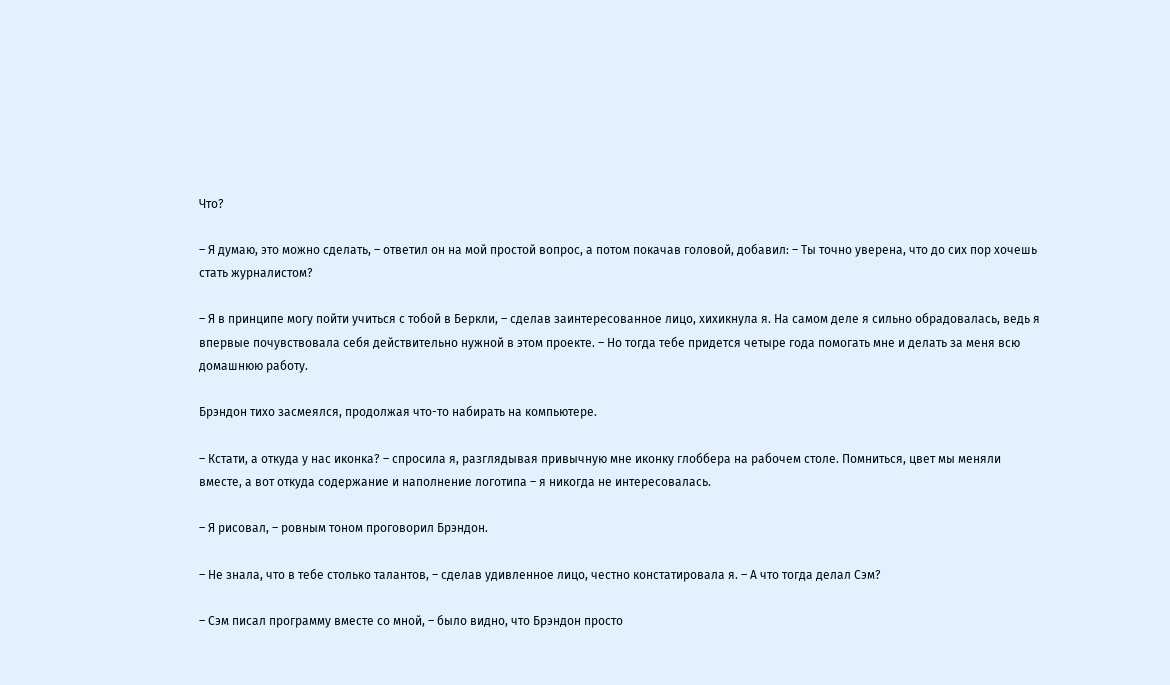Что?

– Я думаю, это можно сделать, – ответил он на мой простой вопрос, а потом покачав головой, добавил: – Ты точно уверена, что до сих пор хочешь стать журналистом?

– Я в принципе могу пойти учиться с тобой в Беркли, – сделав заинтересованное лицо, хихикнула я. На самом деле я сильно обрадовалась, ведь я впервые почувствовала себя действительно нужной в этом проекте. – Но тогда тебе придется четыре года помогать мне и делать за меня всю домашнюю работу.

Брэндон тихо засмеялся, продолжая что-то набирать на компьютере.

– Кстати, а откуда у нас иконка? – спросила я, разглядывая привычную мне иконку глоббера на рабочем столе. Помниться, цвет мы меняли вместе, а вот откуда содержание и наполнение логотипа – я никогда не интересовалась.

– Я рисовал, – ровным тоном проговорил Брэндон.

– Не знала, что в тебе столько талантов, – сделав удивленное лицо, честно констатировала я. – А что тогда делал Сэм?

– Сэм писал программу вместе со мной, – было видно, что Брэндон просто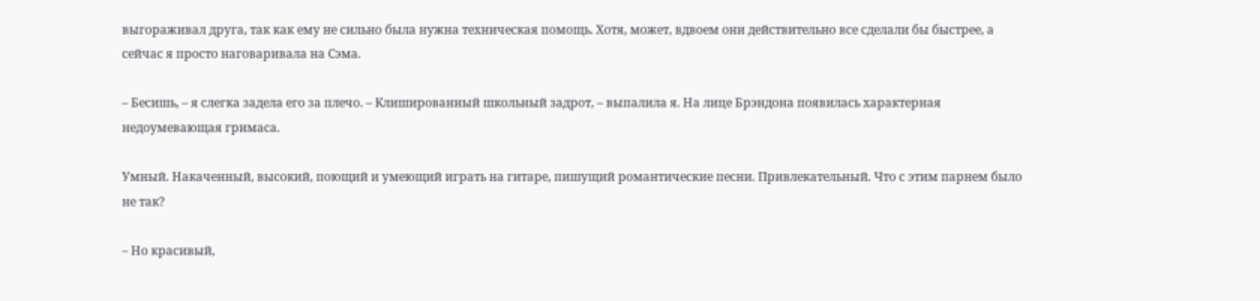выгораживал друга, так как ему не сильно была нужна техническая помощь. Хотя, может, вдвоем они действительно все сделали бы быстрее, а сейчас я просто наговаривала на Сэма.

– Бесишь, – я слегка задела его за плечо. – Клишированный школьный задрот, – выпалила я. На лице Брэндона появилась характерная недоумевающая гримаса.

Умный. Накаченный, высокий, поющий и умеющий играть на гитаре, пишущий романтические песни. Привлекательный. Что с этим парнем было не так?

– Но красивый,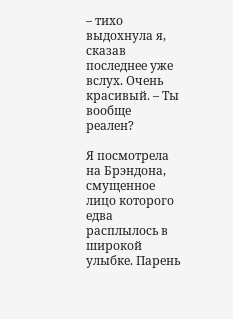– тихо выдохнула я, сказав последнее уже вслух. Очень красивый. – Ты вообще реален?

Я посмотрела на Брэндона, смущенное лицо которого едва расплылось в широкой улыбке. Парень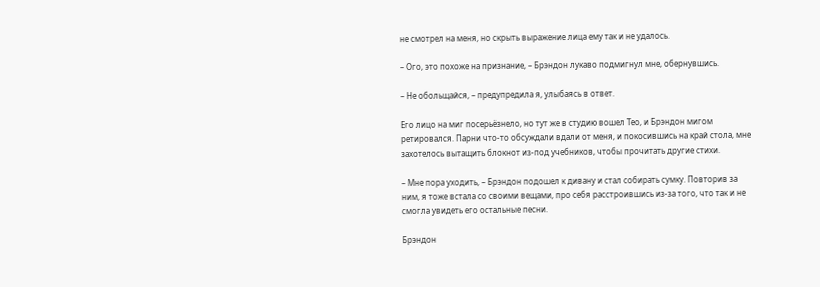не смотрел на меня, но скрыть выражение лица ему так и не удалось.

– Ого, это похоже на признание, – Брэндон лукаво подмигнул мне, обернувшись.

– Не обольщайся, – предупредила я, улыбаясь в ответ.

Его лицо на миг посерьёзнело, но тут же в студию вошел Тео, и Брэндон мигом ретировался. Парни что-то обсуждали вдали от меня, и покосившись на край стола, мне захотелось вытащить блокнот из-под учебников, чтобы прочитать другие стихи.

– Мне пора уходить, – Брэндон подошел к дивану и стал собирать сумку. Повторив за ним, я тоже встала со своими вещами, про себя расстроившись из-за того, что так и не смогла увидеть его остальные песни.

Брэндон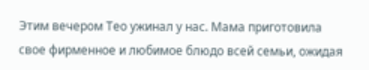Этим вечером Тео ужинал у нас. Мама приготовила свое фирменное и любимое блюдо всей семьи, ожидая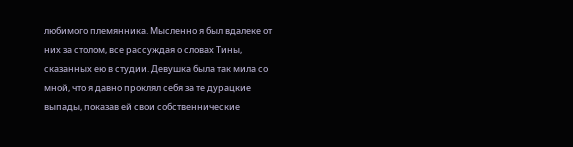любимого племянника. Мысленно я был вдалеке от них за столом, все рассуждая о словах Тины, сказанных ею в студии. Девушка была так мила со мной, что я давно проклял себя за те дурацкие выпады, показав ей свои собственнические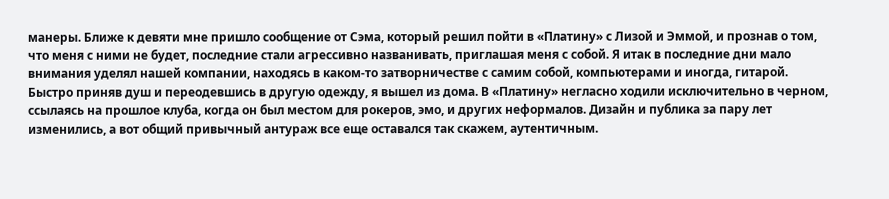манеры. Ближе к девяти мне пришло сообщение от Сэма, который решил пойти в «Платину» с Лизой и Эммой, и прознав о том, что меня с ними не будет, последние стали агрессивно названивать, приглашая меня с собой. Я итак в последние дни мало внимания уделял нашей компании, находясь в каком-то затворничестве с самим собой, компьютерами и иногда, гитарой. Быстро приняв душ и переодевшись в другую одежду, я вышел из дома. В «Платину» негласно ходили исключительно в черном, ссылаясь на прошлое клуба, когда он был местом для рокеров, эмо, и других неформалов. Дизайн и публика за пару лет изменились, а вот общий привычный антураж все еще оставался так скажем, аутентичным.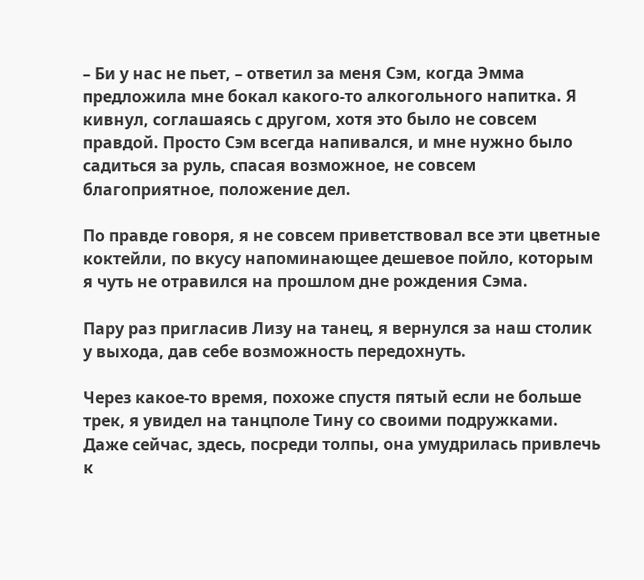– Би у нас не пьет, – ответил за меня Сэм, когда Эмма предложила мне бокал какого-то алкогольного напитка. Я кивнул, соглашаясь с другом, хотя это было не совсем правдой. Просто Сэм всегда напивался, и мне нужно было садиться за руль, спасая возможное, не совсем благоприятное, положение дел.

По правде говоря, я не совсем приветствовал все эти цветные коктейли, по вкусу напоминающее дешевое пойло, которым я чуть не отравился на прошлом дне рождения Сэма.

Пару раз пригласив Лизу на танец, я вернулся за наш столик у выхода, дав себе возможность передохнуть.

Через какое-то время, похоже спустя пятый если не больше трек, я увидел на танцполе Тину со своими подружками. Даже сейчас, здесь, посреди толпы, она умудрилась привлечь к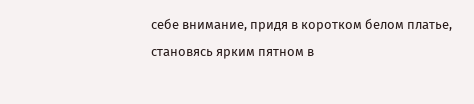себе внимание, придя в коротком белом платье, становясь ярким пятном в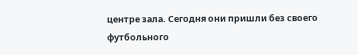центре зала. Сегодня они пришли без своего футбольного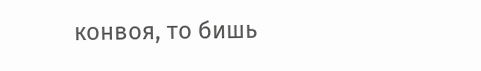конвоя, то бишь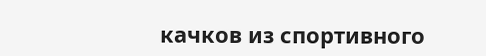качков из спортивного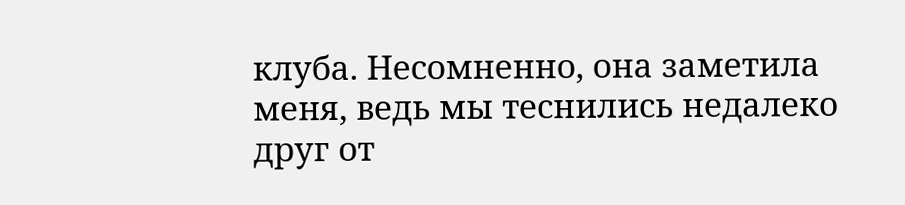клуба. Несомненно, она заметила меня, ведь мы теснились недалеко друг от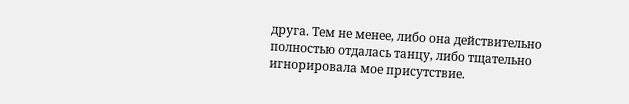друга. Тем не менее, либо она действительно полностью отдалась танцу, либо тщательно игнорировала мое присутствие.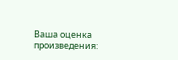Ваша оценка произведения: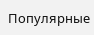Популярные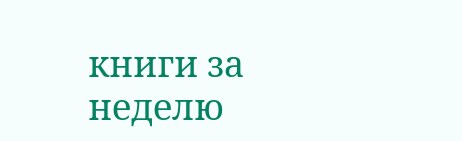книги за неделю